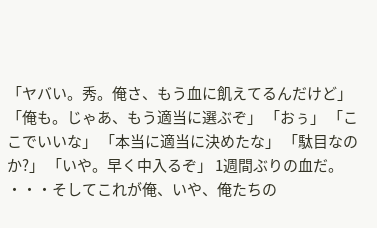「ヤバい。秀。俺さ、もう血に飢えてるんだけど」 「俺も。じゃあ、もう適当に選ぶぞ」 「おぅ」 「ここでいいな」 「本当に適当に決めたな」 「駄目なのか?」 「いや。早く中入るぞ」 1週間ぶりの血だ。 ・・・そしてこれが俺、いや、俺たちの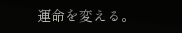運命を変える。